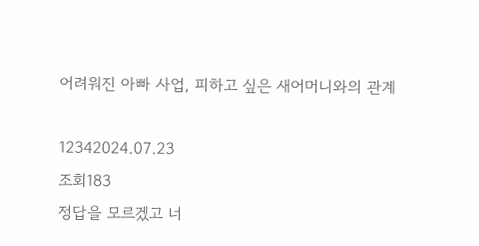어려워진 아빠 사업, 피하고 싶은 새어머니와의 관계

12342024.07.23
조회183
정답을 모르겠고 너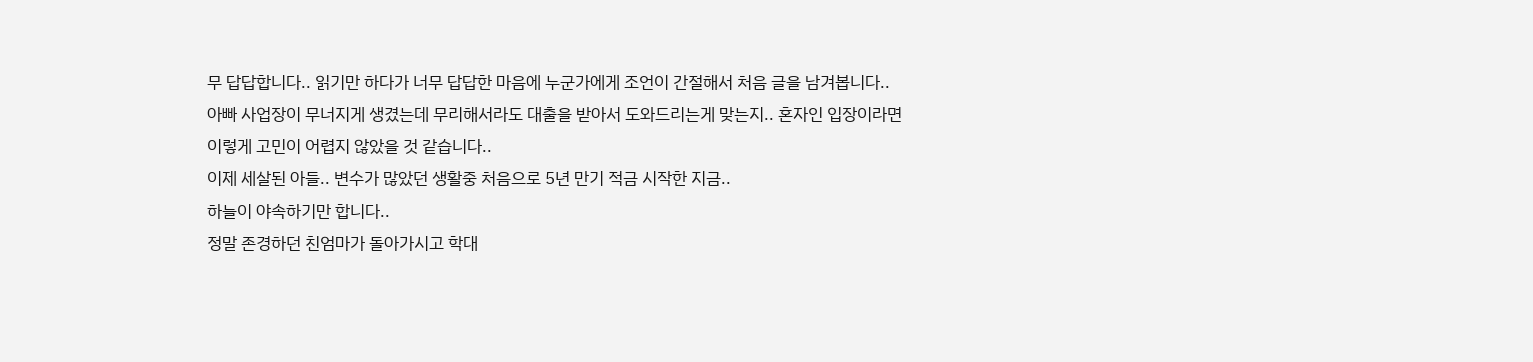무 답답합니다.. 읽기만 하다가 너무 답답한 마음에 누군가에게 조언이 간절해서 처음 글을 남겨봅니다..
아빠 사업장이 무너지게 생겼는데 무리해서라도 대출을 받아서 도와드리는게 맞는지.. 혼자인 입장이라면 이렇게 고민이 어렵지 않았을 것 같습니다..
이제 세살된 아들.. 변수가 많았던 생활중 처음으로 5년 만기 적금 시작한 지금..
하늘이 야속하기만 합니다..
정말 존경하던 친엄마가 돌아가시고 학대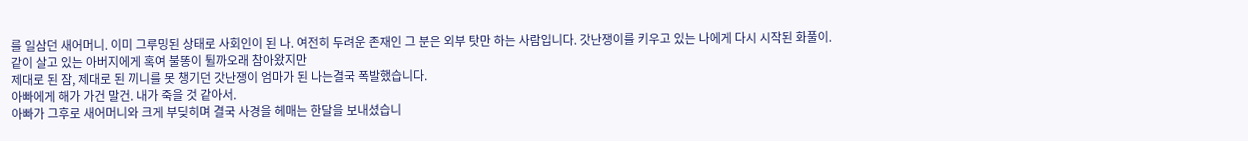를 일삼던 새어머니. 이미 그루밍된 상태로 사회인이 된 나. 여전히 두려운 존재인 그 분은 외부 탓만 하는 사람입니다. 갓난쟁이를 키우고 있는 나에게 다시 시작된 화풀이.
같이 살고 있는 아버지에게 혹여 불똥이 튈까오래 참아왔지만
제대로 된 잠, 제대로 된 끼니를 못 챙기던 갓난쟁이 엄마가 된 나는결국 폭발했습니다.
아빠에게 해가 가건 말건. 내가 죽을 것 같아서.
아빠가 그후로 새어머니와 크게 부딪히며 결국 사경을 헤매는 한달을 보내셨습니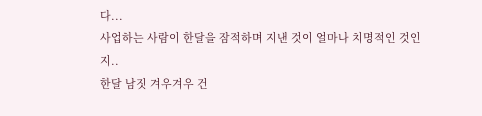다...
사업하는 사람이 한달을 잠적하며 지낸 것이 얼마나 치명적인 것인지..
한달 남짓 겨우겨우 건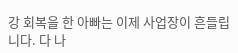강 회복을 한 아빠는 이제 사업장이 흔들립니다. 다 나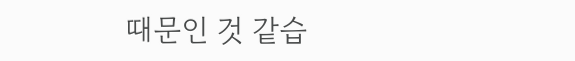때문인 것 같습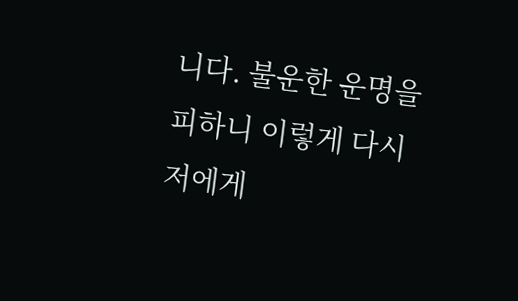니다. 불운한 운명을 피하니 이렇게 다시 저에게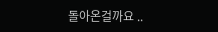돌아온걸까요 ..